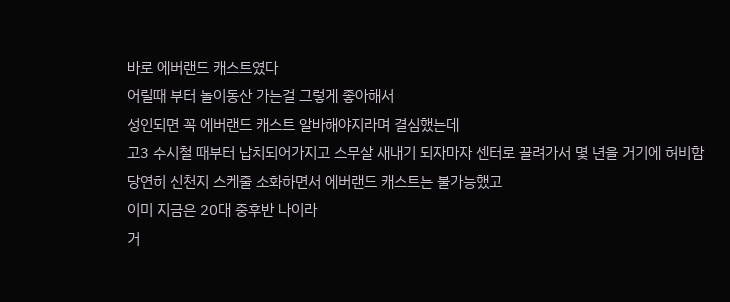바로 에버랜드 캐스트였다
어릴때 부터 놀이동산 가는걸 그렇게 좋아해서
성인되면 꼭 에버랜드 캐스트 알바해야지라며 결심했는데
고3 수시철 때부터 납치되어가지고 스무살 새내기 되자마자 센터로 끌려가서 몇 년을 거기에 허비함
당연히 신천지 스케줄 소화하면서 에버랜드 캐스트는 불가능했고
이미 지금은 20대 중후반 나이라
거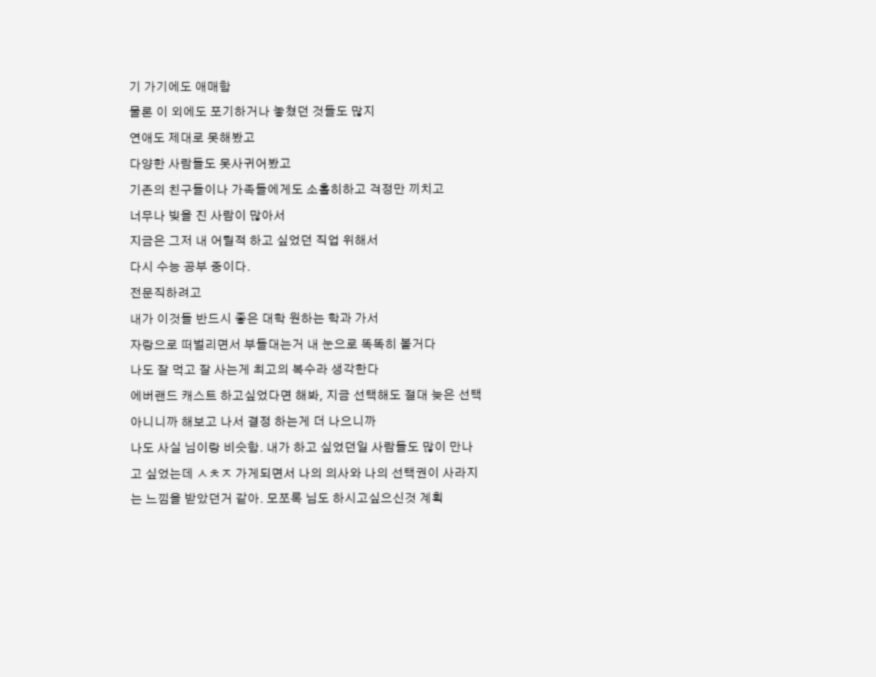기 가기에도 애매함
물론 이 외에도 포기하거나 놓쳤던 것들도 많지
연애도 제대로 못해봤고
다양한 사람들도 못사귀어봤고
기존의 친구들이나 가족들에게도 소홀히하고 걱정만 끼치고
너무나 빚을 진 사람이 많아서
지금은 그저 내 어릴적 하고 싶었던 직업 위해서
다시 수능 공부 중이다.
전문직하려고
내가 이것들 반드시 좋은 대학 원하는 학과 가서
자랑으로 떠벌리면서 부들대는거 내 눈으로 똑똑히 볼거다
나도 잘 먹고 잘 사는게 최고의 복수라 생각한다
에버랜드 캐스트 하고싶었다면 해봐, 지금 선택해도 절대 늦은 선택 아니니까 해보고 나서 결정 하는게 더 나으니까
나도 사실 님이랑 비슷함. 내가 하고 싶었던일 사람들도 많이 만나고 싶었는데 ㅅㅊㅈ 가게되면서 나의 의사와 나의 선택권이 사라지는 느낌을 받았던거 같아. 모쪼록 님도 하시고싶으신것 계획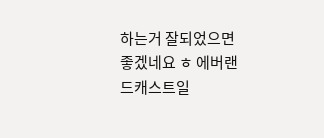하는거 잘되었으면 좋겠네요 ㅎ 에버랜드캐스트일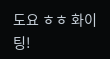도요 ㅎㅎ 화이팅!